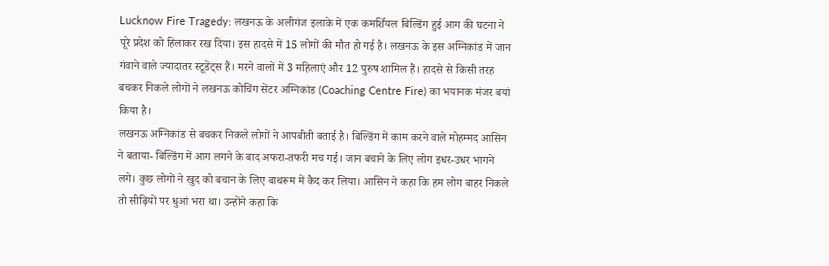Lucknow Fire Tragedy: लखनऊ के अलीगंज इलाके में एक कमर्शियल बिल्डिंग हुई आग की घटना ने पूरे प्रदेश को हिलाकर रख दिया। इस हादसे में 15 लोगों की मौत हो गई है। लखनऊ के इस अग्निकांड में जान गंवाने वाले ज्यादातर स्टूडेंट्स हैं। मरने वालों में 3 महिलाएं और 12 पुरुष शामिल हैं। हादसे से किसी तरह बचकर निकले लोगों ने लखनऊ कोचिंग सेंटर अग्निकांड (Coaching Centre Fire) का भयानक मंजर बयां किया है।
लखनऊ अग्निकांड से बचकर निकले लोगों ने आपबीती बताई है। बिल्डिंग में काम करने वाले मोहम्मद आसिन ने बताया- बिल्डिंग में आग लगने के बाद अफरा-तफरी मच गई। जान बचाने के लिए लोग इधर-उधर भागने लगे। कुछ लोगों ने खुद को बचान के लिए बाथरूम में कैद कर लिया। आसिन ने कहा कि हम लोग बाहर निकले तो सीढ़ियों पर धुआं भरा था। उन्होंने कहा कि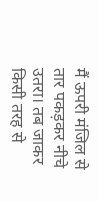मैं ऊपरी मंजिल से तार पकड़कर नीचे उतरा। तब जाकर किसी तरह से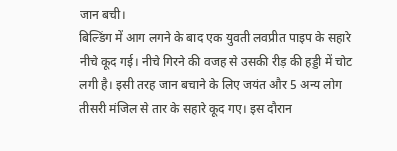जान बची।
बिल्डिंग में आग लगने के बाद एक युवती लवप्रीत पाइप के सहारे नीचे कूद गई। नीचे गिरने की वजह से उसकी रीड़ की हड्डी में चोट लगी है। इसी तरह जान बचाने के लिए जयंत और 5 अन्य लोग तीसरी मंजिल से तार के सहारे कूद गए। इस दौरान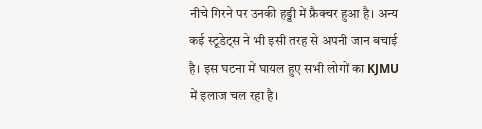नीचे गिरने पर उनकी हड्डी में फ्रैक्चर हुआ है। अन्य कई स्टूडेट्स ने भी इसी तरह से अपनी जान बचाई है। इस घटना में घायल हुए सभी लोगों का KJMU में इलाज चल रहा है।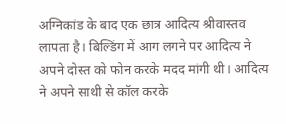अग्निकांड के बाद एक छात्र आदित्य श्रीवास्तव लापता है। बिल्डिंग में आग लगने पर आदित्य ने अपने दोस्त को फोन करके मदद मांगी थी। आदित्य ने अपने साथी से कॉल करके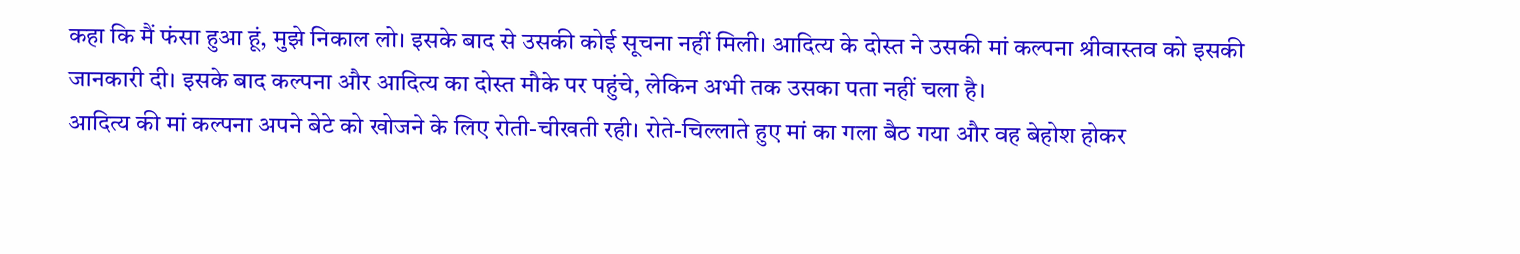कहा कि मैं फंसा हुआ हूं, मुझे निकाल लो। इसके बाद से उसकी कोई सूचना नहीं मिली। आदित्य के दोस्त ने उसकी मां कल्पना श्रीवास्तव को इसकी जानकारी दी। इसके बाद कल्पना और आदित्य का दोस्त मौके पर पहुंचे, लेकिन अभी तक उसका पता नहीं चला है।
आदित्य की मां कल्पना अपने बेटे को खोजने के लिए रोती-चीखती रही। रोते-चिल्लाते हुए मां का गला बैठ गया और वह बेहोश होकर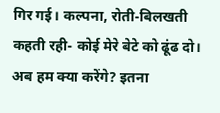गिर गई। कल्पना, रोती-बिलखती कहती रही- कोई मेरे बेटे को ढूंढ दो। अब हम क्या करेंगे? इतना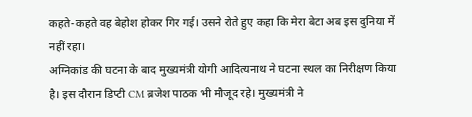कहते-कहते वह बेहोश होकर गिर गई। उसने रोते हुए कहा कि मेरा बेटा अब इस दुनिया में नहीं रहा।
अग्निकांड की घटना के बाद मुख्यमंत्री योगी आदित्यनाथ ने घटना स्थल का निरीक्षण किया है। इस दौरान डिप्टी CM ब्रजेश पाठक भी मौजूद रहे। मुख्यमंत्री ने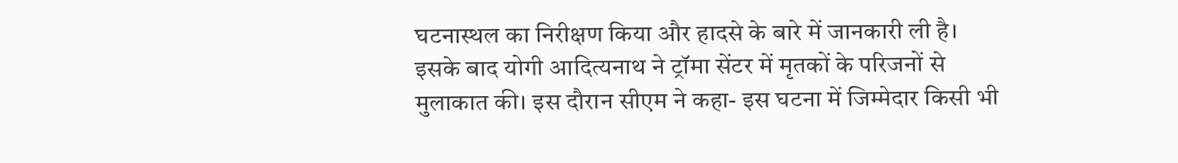घटनास्थल का निरीक्षण किया और हादसे के बारे में जानकारी ली है। इसके बाद योगी आदित्यनाथ ने ट्रॉमा सेंटर में मृतकों के परिजनों से मुलाकात की। इस दौरान सीएम ने कहा- इस घटना में जिम्मेदार किसी भी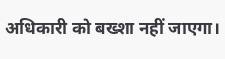अधिकारी को बख्शा नहीं जाएगा।